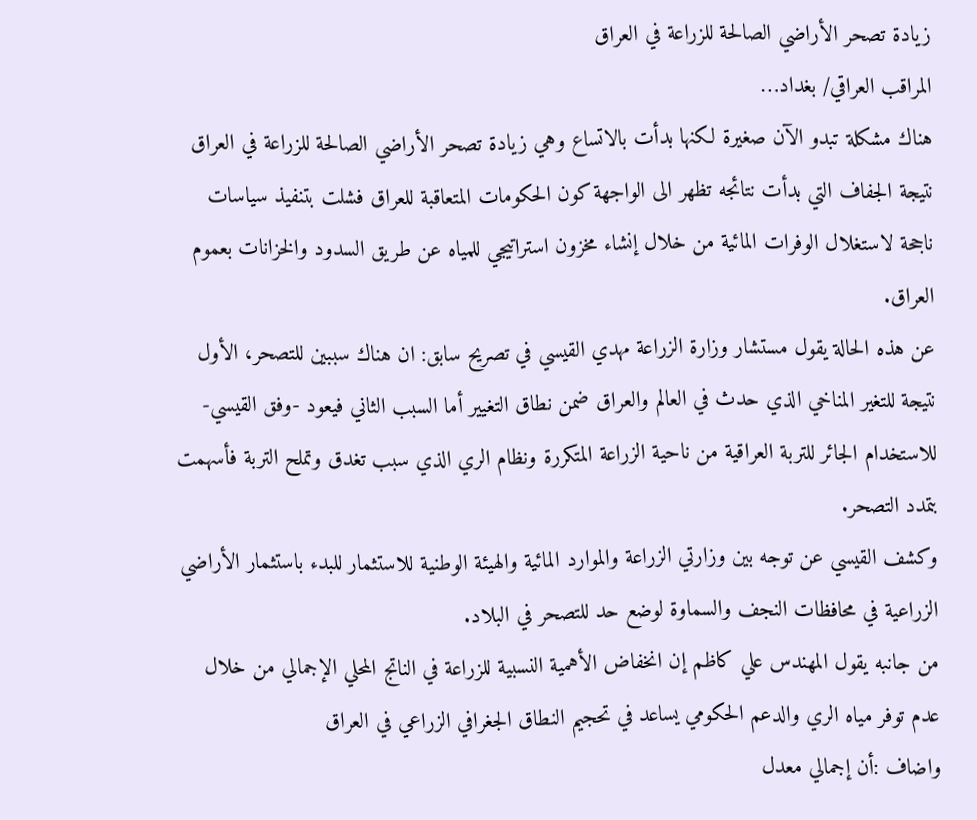زيادة تصحر الأراضي الصالحة للزراعة في العراق
المراقب العراقي/ بغداد…
هناك مشكلة تبدو الآن صغيرة لكنها بدأت بالاتساع وهي زيادة تصحر الأراضي الصالحة للزراعة في العراق نتيجة الجفاف التي بدأت نتائجه تظهر الى الواجهة كون الحكومات المتعاقبة للعراق فشلت بتنفيذ سياسات ناجحة لاستغلال الوفرات المائية من خلال إنشاء مخزون استراتيجي للمياه عن طريق السدود والخزانات بعموم العراق.
عن هذه الحالة يقول مستشار وزارة الزراعة مهدي القيسي في تصريح سابق: ان هناك سببين للتصحر، الأول نتيجة للتغير المناخي الذي حدث في العالم والعراق ضمن نطاق التغيير أما السبب الثاني فيعود -وفق القيسي- للاستخدام الجائر للتربة العراقية من ناحية الزراعة المتكررة ونظام الري الذي سبب تغدق وتملح التربة فأسهمت بتمدد التصحر.
وكشف القيسي عن توجه بين وزارتي الزراعة والموارد المائية والهيئة الوطنية للاستثمار للبدء باستثمار الأراضي الزراعية في محافظات النجف والسماوة لوضع حد للتصحر في البلاد.
من جانبه يقول المهندس علي كاظم إن انخفاض الأهمية النسبية للزراعة في الناتج المحلي الإجمالي من خلال عدم توفر مياه الري والدعم الحكومي يساعد في تحجيم النطاق الجغرافي الزراعي في العراق
واضاف :أن إجمالي معدل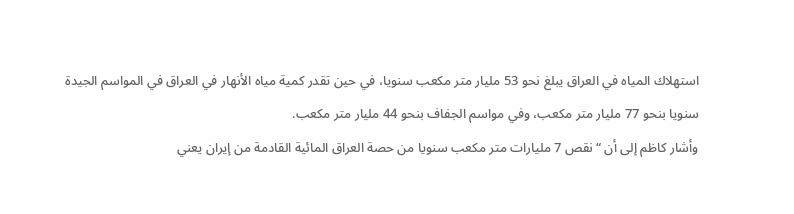استهلاك المياه في العراق يبلغ نحو 53 مليار متر مكعب سنويا، في حين تقدر كمية مياه الأنهار في العراق في المواسم الجيدة سنويا بنحو 77 مليار متر مكعب، وفي مواسم الجفاف بنحو 44 مليار متر مكعب.
وأشار كاظم إلى أن “نقص 7 مليارات متر مكعب سنويا من حصة العراق المائية القادمة من إيران يعني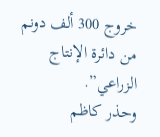خروج 300 ألف دونم من دائرة الإنتاج الزراعي”.
وحذر كاظم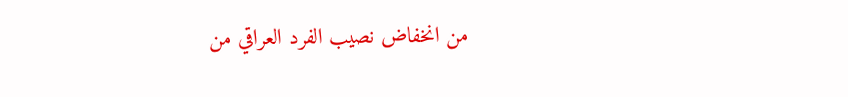من انخفاض نصيب الفرد العراقي من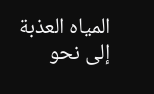المياه العذبة إلى نحو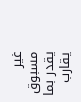غير مسبوق يقدر بما يقارب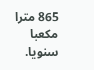865 مترا مكعبا سنويا.